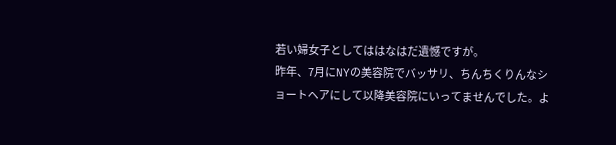若い婦女子としてははなはだ遺憾ですが。
昨年、7月にNYの美容院でバッサリ、ちんちくりんなショートヘアにして以降美容院にいってませんでした。よ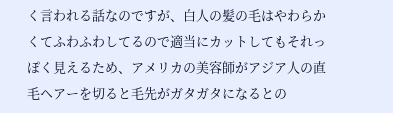く言われる話なのですが、白人の髪の毛はやわらかくてふわふわしてるので適当にカットしてもそれっぽく見えるため、アメリカの美容師がアジア人の直毛ヘアーを切ると毛先がガタガタになるとの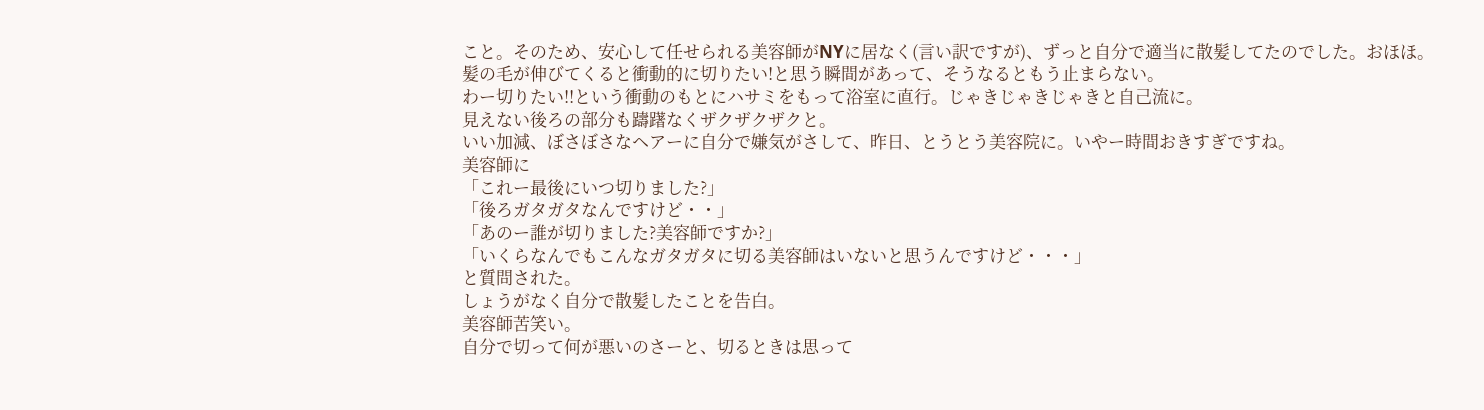こと。そのため、安心して任せられる美容師がNYに居なく(言い訳ですが)、ずっと自分で適当に散髪してたのでした。おほほ。
髪の毛が伸びてくると衝動的に切りたい!と思う瞬間があって、そうなるともう止まらない。
わー切りたい!!という衝動のもとにハサミをもって浴室に直行。じゃきじゃきじゃきと自己流に。
見えない後ろの部分も躊躇なくザクザクザクと。
いい加減、ぼさぼさなヘアーに自分で嫌気がさして、昨日、とうとう美容院に。いやー時間おきすぎですね。
美容師に
「これー最後にいつ切りました?」
「後ろガタガタなんですけど・・」
「あのー誰が切りました?美容師ですか?」
「いくらなんでもこんなガタガタに切る美容師はいないと思うんですけど・・・」
と質問された。
しょうがなく自分で散髪したことを告白。
美容師苦笑い。
自分で切って何が悪いのさーと、切るときは思って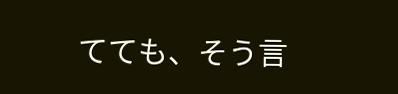てても、そう言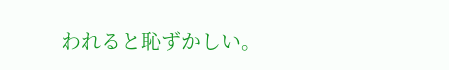われると恥ずかしい。